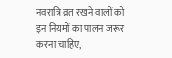नवरात्रि व्रत रखने वालों को इन नियमों का पालन जरूर करना चाहिए,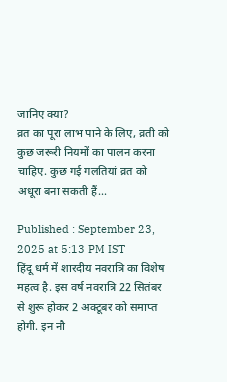जानिए क्या?
व्रत का पूरा लाभ पाने के लिए, व्रती को कुछ जरूरी नियमों का पालन करना चाहिए. कुछ गई गलतियां व्रत को अधूरा बना सकती हैं...

Published : September 23, 2025 at 5:13 PM IST
हिंदू धर्म में शारदीय नवरात्रि का विशेष महत्व है. इस वर्ष नवरात्रि 22 सितंबर से शुरू होकर 2 अक्टूबर को समाप्त होगी. इन नौ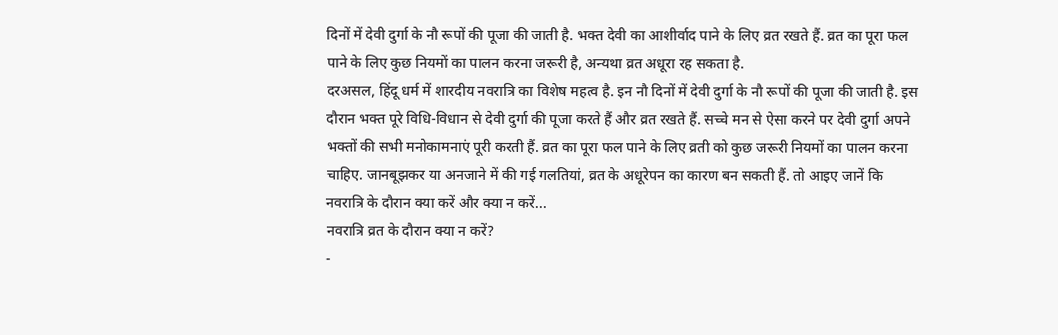दिनों में देवी दुर्गा के नौ रूपों की पूजा की जाती है. भक्त देवी का आशीर्वाद पाने के लिए व्रत रखते हैं. व्रत का पूरा फल पाने के लिए कुछ नियमों का पालन करना जरूरी है, अन्यथा व्रत अधूरा रह सकता है.
दरअसल, हिंदू धर्म में शारदीय नवरात्रि का विशेष महत्व है. इन नौ दिनों में देवी दुर्गा के नौ रूपों की पूजा की जाती है. इस दौरान भक्त पूरे विधि-विधान से देवी दुर्गा की पूजा करते हैं और व्रत रखते हैं. सच्चे मन से ऐसा करने पर देवी दुर्गा अपने भक्तों की सभी मनोकामनाएं पूरी करती हैं. व्रत का पूरा फल पाने के लिए व्रती को कुछ जरूरी नियमों का पालन करना चाहिए. जानबूझकर या अनजाने में की गई गलतियां, व्रत के अधूरेपन का कारण बन सकती हैं. तो आइए जानें कि नवरात्रि के दौरान क्या करें और क्या न करें...
नवरात्रि व्रत के दौरान क्या न करें?
-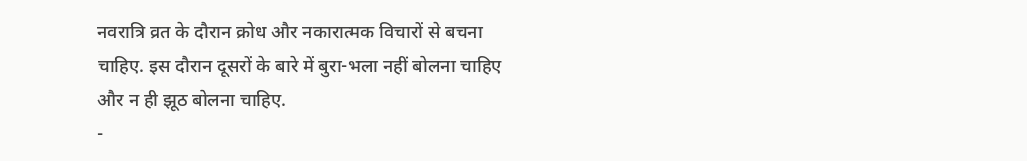नवरात्रि व्रत के दौरान क्रोध और नकारात्मक विचारों से बचना चाहिए. इस दौरान दूसरों के बारे में बुरा-भला नहीं बोलना चाहिए और न ही झूठ बोलना चाहिए.
-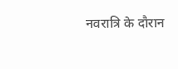नवरात्रि के दौरान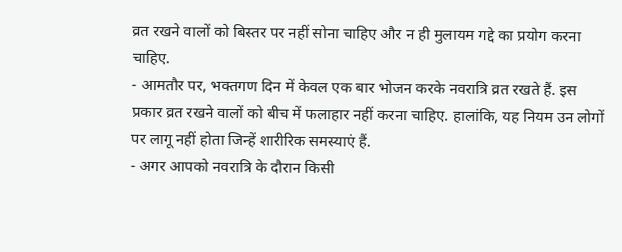व्रत रखने वालों को बिस्तर पर नहीं सोना चाहिए और न ही मुलायम गद्दे का प्रयोग करना चाहिए.
- आमतौर पर, भक्तगण दिन में केवल एक बार भोजन करके नवरात्रि व्रत रखते हैं. इस प्रकार व्रत रखने वालों को बीच में फलाहार नहीं करना चाहिए. हालांकि, यह नियम उन लोगों पर लागू नहीं होता जिन्हें शारीरिक समस्याएं हैं.
- अगर आपको नवरात्रि के दौरान किसी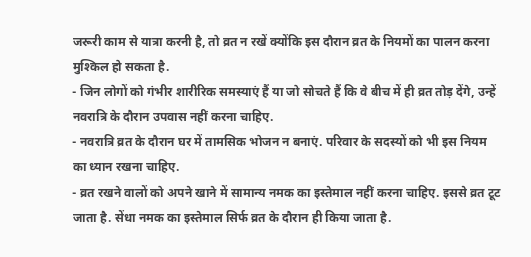जरूरी काम से यात्रा करनी है, तो व्रत न रखें क्योंकि इस दौरान व्रत के नियमों का पालन करना मुश्किल हो सकता है.
- जिन लोगों को गंभीर शारीरिक समस्याएं हैं या जो सोचते हैं कि वे बीच में ही व्रत तोड़ देंगे, उन्हें नवरात्रि के दौरान उपवास नहीं करना चाहिए.
- नवरात्रि व्रत के दौरान घर में तामसिक भोजन न बनाएं. परिवार के सदस्यों को भी इस नियम का ध्यान रखना चाहिए.
- व्रत रखने वालों को अपने खाने में सामान्य नमक का इस्तेमाल नहीं करना चाहिए. इससे व्रत टूट जाता है. सेंधा नमक का इस्तेमाल सिर्फ व्रत के दौरान ही किया जाता है.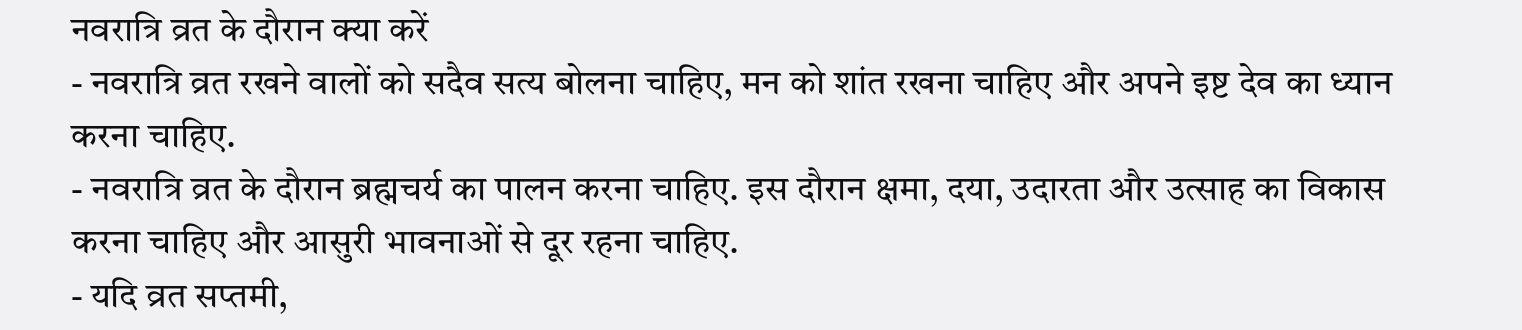नवरात्रि व्रत के दौरान क्या करें
- नवरात्रि व्रत रखने वालों को सदैव सत्य बोलना चाहिए, मन को शांत रखना चाहिए और अपने इष्ट देव का ध्यान करना चाहिए.
- नवरात्रि व्रत के दौरान ब्रह्मचर्य का पालन करना चाहिए. इस दौरान क्षमा, दया, उदारता और उत्साह का विकास करना चाहिए और आसुरी भावनाओं से दूर रहना चाहिए.
- यदि व्रत सप्तमी,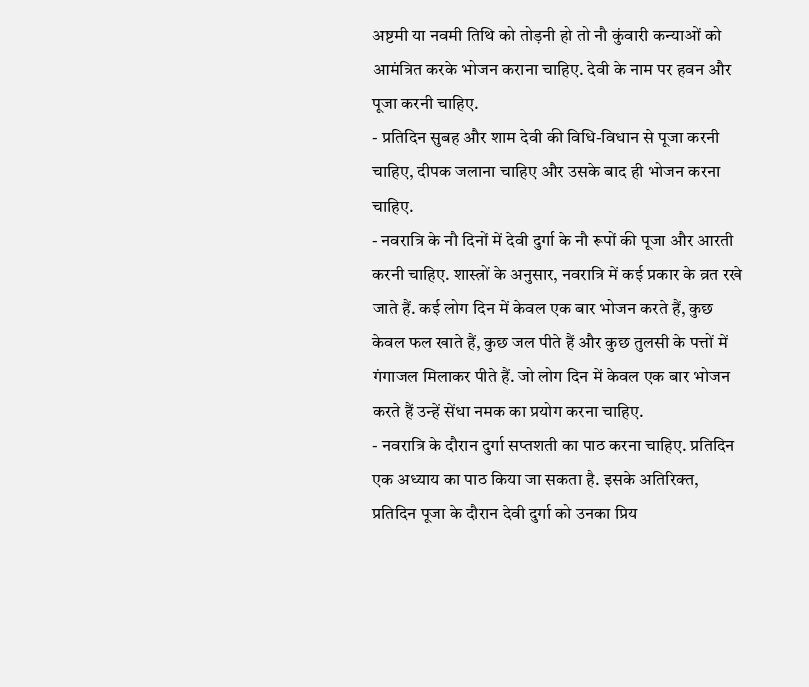अष्टमी या नवमी तिथि को तोड़नी हो तो नौ कुंवारी कन्याओं को आमंत्रित करके भोजन कराना चाहिए. देवी के नाम पर हवन और पूजा करनी चाहिए.
- प्रतिदिन सुबह और शाम देवी की विधि-विधान से पूजा करनी चाहिए, दीपक जलाना चाहिए और उसके बाद ही भोजन करना चाहिए.
- नवरात्रि के नौ दिनों में देवी दुर्गा के नौ रूपों की पूजा और आरती करनी चाहिए. शास्त्रों के अनुसार, नवरात्रि में कई प्रकार के व्रत रखे जाते हैं. कई लोग दिन में केवल एक बार भोजन करते हैं, कुछ केवल फल खाते हैं, कुछ जल पीते हैं और कुछ तुलसी के पत्तों में गंगाजल मिलाकर पीते हैं. जो लोग दिन में केवल एक बार भोजन करते हैं उन्हें सेंधा नमक का प्रयोग करना चाहिए.
- नवरात्रि के दौरान दुर्गा सप्तशती का पाठ करना चाहिए. प्रतिदिन एक अध्याय का पाठ किया जा सकता है. इसके अतिरिक्त, प्रतिदिन पूजा के दौरान देवी दुर्गा को उनका प्रिय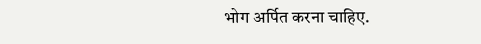भोग अर्पित करना चाहिए.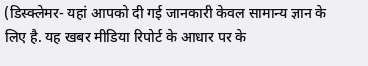(डिस्क्लेमर- यहां आपको दी गई जानकारी केवल सामान्य ज्ञान के लिए है. यह खबर मीडिया रिपोर्ट के आधार पर के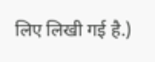लिए लिखी गई है.)